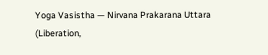Yoga Vasistha — Nirvana Prakarana Uttara (Liberation,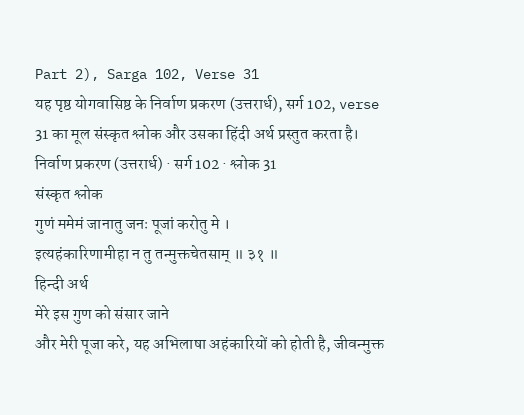Part 2), Sarga 102, Verse 31
यह पृष्ठ योगवासिष्ठ के निर्वाण प्रकरण (उत्तरार्ध), सर्ग 102, verse 31 का मूल संस्कृत श्लोक और उसका हिंदी अर्थ प्रस्तुत करता है।
निर्वाण प्रकरण (उत्तरार्ध) · सर्ग 102 · श्लोक 31
संस्कृत श्लोक
गुणं ममेमं जानातु जनः पूजां करोतु मे ।
इत्यहंकारिणामीहा न तु तन्मुक्तचेतसाम् ॥ ३१ ॥
हिन्दी अर्थ
मेरे इस गुण को संसार जाने
और मेरी पूजा करे, यह अभिलाषा अहंकारियों को होती है, जीवन्मुक्त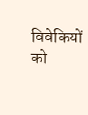विवेकियों को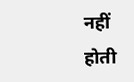नहीं
होती